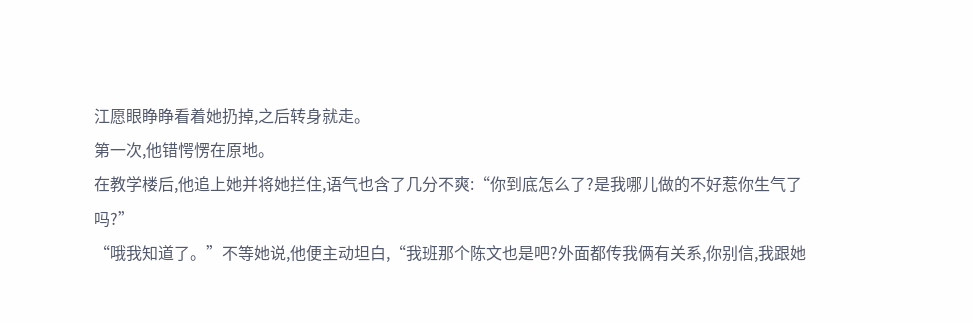江愿眼睁睁看着她扔掉,之后转身就走。
第一次,他错愕愣在原地。
在教学楼后,他追上她并将她拦住,语气也含了几分不爽:“你到底怎么了?是我哪儿做的不好惹你生气了吗?”
“哦我知道了。”不等她说,他便主动坦白,“我班那个陈文也是吧?外面都传我俩有关系,你别信,我跟她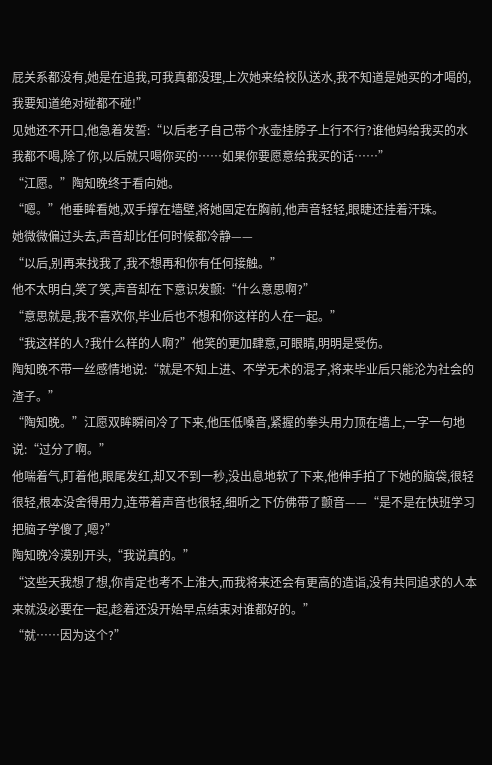屁关系都没有,她是在追我,可我真都没理,上次她来给校队送水,我不知道是她买的才喝的,我要知道绝对碰都不碰!”
见她还不开口,他急着发誓:“以后老子自己带个水壶挂脖子上行不行?谁他妈给我买的水我都不喝,除了你,以后就只喝你买的……如果你要愿意给我买的话……”
“江愿。”陶知晚终于看向她。
“嗯。”他垂眸看她,双手撑在墙壁,将她固定在胸前,他声音轻轻,眼睫还挂着汗珠。
她微微偏过头去,声音却比任何时候都冷静——
“以后,别再来找我了,我不想再和你有任何接触。”
他不太明白,笑了笑,声音却在下意识发颤:“什么意思啊?”
“意思就是,我不喜欢你,毕业后也不想和你这样的人在一起。”
“我这样的人?我什么样的人啊?”他笑的更加肆意,可眼睛,明明是受伤。
陶知晚不带一丝感情地说:“就是不知上进、不学无术的混子,将来毕业后只能沦为社会的渣子。”
“陶知晚。”江愿双眸瞬间冷了下来,他压低嗓音,紧握的拳头用力顶在墙上,一字一句地说:“过分了啊。”
他喘着气,盯着他,眼尾发红,却又不到一秒,没出息地软了下来,他伸手拍了下她的脑袋,很轻很轻,根本没舍得用力,连带着声音也很轻,细听之下仿佛带了颤音——“是不是在快班学习把脑子学傻了,嗯?”
陶知晚冷漠别开头,“我说真的。”
“这些天我想了想,你肯定也考不上淮大,而我将来还会有更高的造诣,没有共同追求的人本来就没必要在一起,趁着还没开始早点结束对谁都好的。”
“就……因为这个?”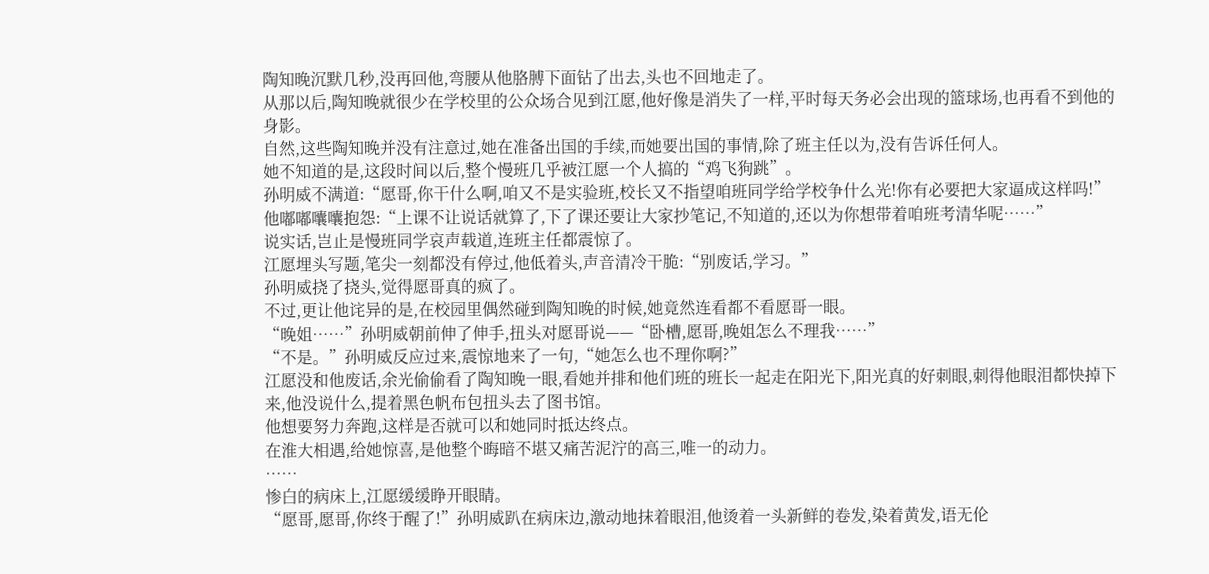陶知晚沉默几秒,没再回他,弯腰从他胳膊下面钻了出去,头也不回地走了。
从那以后,陶知晚就很少在学校里的公众场合见到江愿,他好像是消失了一样,平时每天务必会出现的篮球场,也再看不到他的身影。
自然,这些陶知晚并没有注意过,她在准备出国的手续,而她要出国的事情,除了班主任以为,没有告诉任何人。
她不知道的是,这段时间以后,整个慢班几乎被江愿一个人搞的“鸡飞狗跳”。
孙明威不满道:“愿哥,你干什么啊,咱又不是实验班,校长又不指望咱班同学给学校争什么光!你有必要把大家逼成这样吗!”
他嘟嘟囔囔抱怨:“上课不让说话就算了,下了课还要让大家抄笔记,不知道的,还以为你想带着咱班考清华呢……”
说实话,岂止是慢班同学哀声载道,连班主任都震惊了。
江愿埋头写题,笔尖一刻都没有停过,他低着头,声音清冷干脆:“别废话,学习。”
孙明威挠了挠头,觉得愿哥真的疯了。
不过,更让他诧异的是,在校园里偶然碰到陶知晚的时候,她竟然连看都不看愿哥一眼。
“晚姐……”孙明威朝前伸了伸手,扭头对愿哥说——“卧槽,愿哥,晚姐怎么不理我……”
“不是。”孙明威反应过来,震惊地来了一句,“她怎么也不理你啊?”
江愿没和他废话,余光偷偷看了陶知晚一眼,看她并排和他们班的班长一起走在阳光下,阳光真的好刺眼,刺得他眼泪都快掉下来,他没说什么,提着黑色帆布包扭头去了图书馆。
他想要努力奔跑,这样是否就可以和她同时抵达终点。
在淮大相遇,给她惊喜,是他整个晦暗不堪又痛苦泥泞的高三,唯一的动力。
……
惨白的病床上,江愿缓缓睁开眼睛。
“愿哥,愿哥,你终于醒了!”孙明威趴在病床边,激动地抹着眼泪,他烫着一头新鲜的卷发,染着黄发,语无伦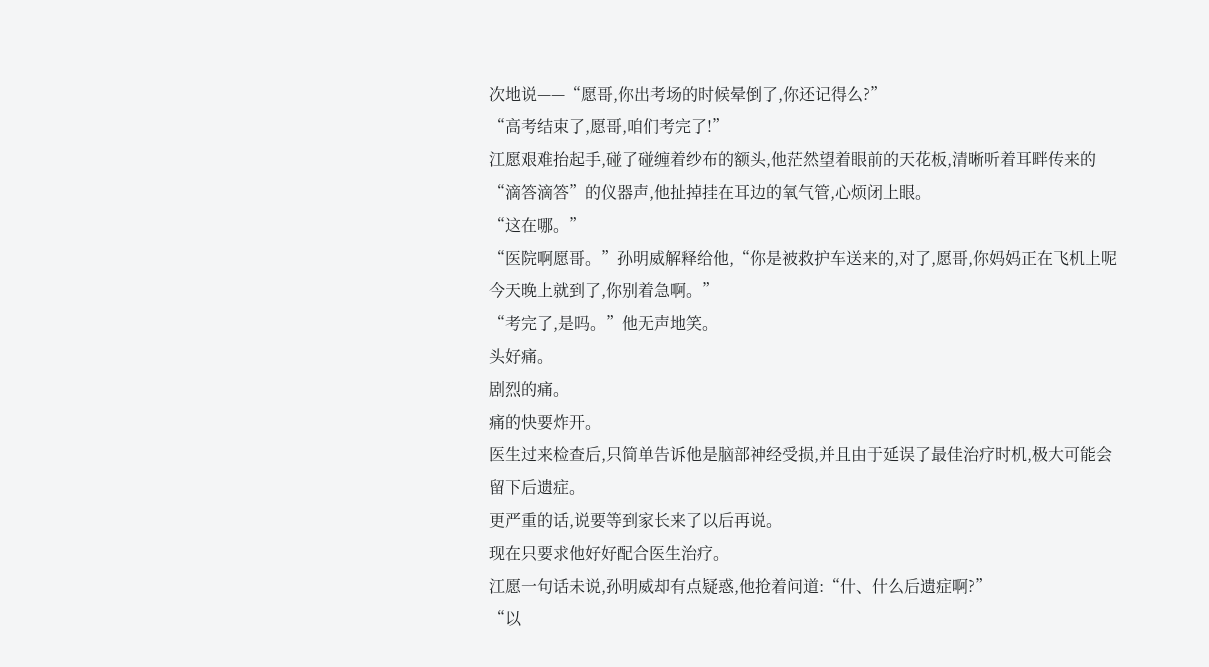次地说——“愿哥,你出考场的时候晕倒了,你还记得么?”
“高考结束了,愿哥,咱们考完了!”
江愿艰难抬起手,碰了碰缠着纱布的额头,他茫然望着眼前的天花板,清晰听着耳畔传来的“滴答滴答”的仪器声,他扯掉挂在耳边的氧气管,心烦闭上眼。
“这在哪。”
“医院啊愿哥。”孙明威解释给他,“你是被救护车送来的,对了,愿哥,你妈妈正在飞机上呢今天晚上就到了,你别着急啊。”
“考完了,是吗。”他无声地笑。
头好痛。
剧烈的痛。
痛的快要炸开。
医生过来检查后,只简单告诉他是脑部神经受损,并且由于延误了最佳治疗时机,极大可能会留下后遗症。
更严重的话,说要等到家长来了以后再说。
现在只要求他好好配合医生治疗。
江愿一句话未说,孙明威却有点疑惑,他抢着问道:“什、什么后遗症啊?”
“以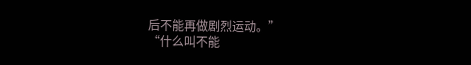后不能再做剧烈运动。”
“什么叫不能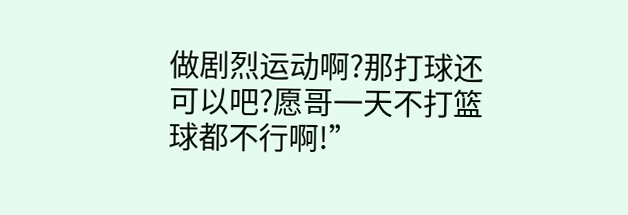做剧烈运动啊?那打球还可以吧?愿哥一天不打篮球都不行啊!”